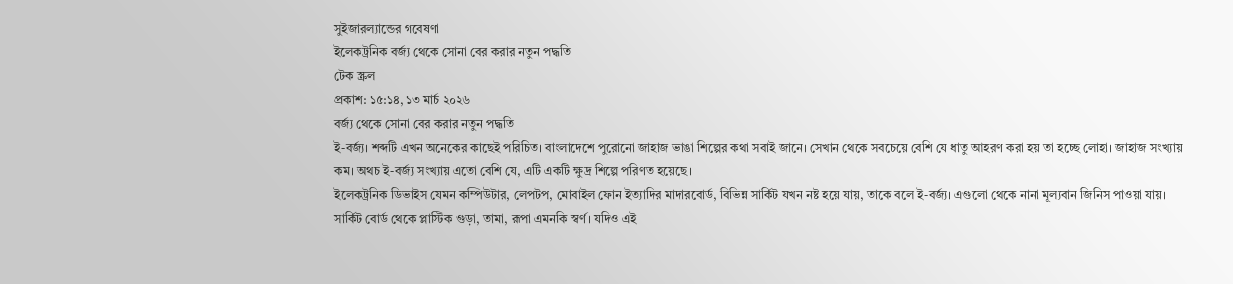সুইজারল্যান্ডের গবেষণা
ইলেকট্রনিক বর্জ্য থেকে সোনা বের করার নতুন পদ্ধতি
টেক স্ক্রল
প্রকাশ: ১৫:১৪, ১৩ মার্চ ২০২৬
বর্জ্য থেকে সোনা বের করার নতুন পদ্ধতি
ই-বর্জ্য। শব্দটি এখন অনেকের কাছেই পরিচিত। বাংলাদেশে পুরোনো জাহাজ ভাঙা শিল্পের কথা সবাই জানে। সেখান থেকে সবচেয়ে বেশি যে ধাতু আহরণ করা হয় তা হচ্ছে লোহা। জাহাজ সংখ্যায় কম। অথচ ই-বর্জ্য সংখ্যায় এতো বেশি যে, এটি একটি ক্ষুদ্র শিল্পে পরিণত হয়েছে।
ইলেকট্রনিক ডিভাইস যেমন কম্পিউটার, লেপটপ, মোবাইল ফোন ইত্যাদির মাদারবোর্ড, বিভিন্ন সার্কিট যখন নষ্ট হয়ে যায়, তাকে বলে ই-বর্জ্য। এগুলো থেকে নানা মূল্যবান জিনিস পাওয়া যায়। সার্কিট বোর্ড থেকে প্লাস্টিক গুড়া, তামা, রূপা এমনকি স্বর্ণ। যদিও এই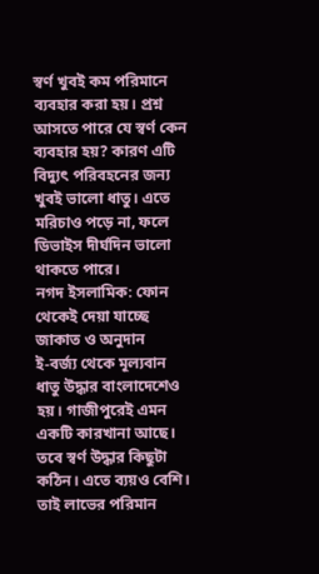স্বর্ণ খুবই কম পরিমানে ব্যবহার করা হয়। প্রশ্ন আসতে পারে যে স্বর্ণ কেন ব্যবহার হয়? কারণ এটি বিদ্যুৎ পরিবহনের জন্য খুবই ভালো ধাতু। এতে মরিচাও পড়ে না, ফলে ডিভাইস দীর্ঘদিন ভালো থাকতে পারে।
নগদ ইসলামিক: ফোন থেকেই দেয়া যাচ্ছে জাকাত ও অনুদান
ই-বর্জ্য থেকে মূল্যবান ধাতু উদ্ধার বাংলাদেশেও হয়। গাজীপুরেই এমন একটি কারখানা আছে। তবে স্বর্ণ উদ্ধার কিছুটা কঠিন। এতে ব্যয়ও বেশি। তাই লাভের পরিমান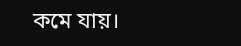কমে যায়।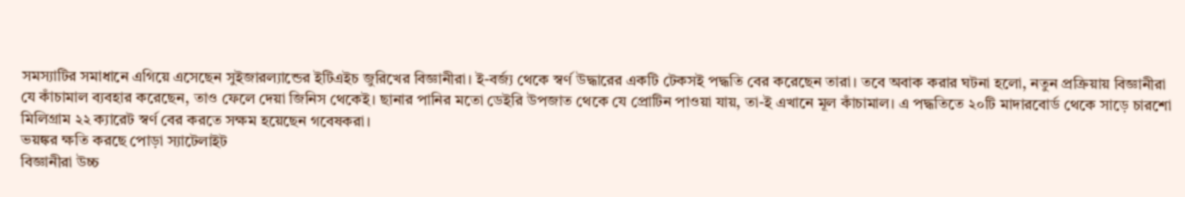সমস্যাটির সমাধানে এগিয়ে এসেছেন সুইজারল্যান্ডের ইটিএইচ জুরিখের বিজ্ঞানীরা। ই-বর্জ্য থেকে স্বর্ণ উদ্ধারের একটি টেকসই পদ্ধতি বের করেছেন তারা। তবে অবাক করার ঘটনা হলো, নতুন প্রক্রিয়ায় বিজ্ঞানীরা যে কাঁচামাল ব্যবহার করেছেন, তাও ফেলে দেয়া জিনিস থেকেই। ছানার পানির মতো ডেইরি উপজাত থেকে যে প্রোটিন পাওয়া যায়, তা-ই এখানে মূল কাঁচামাল। এ পদ্ধতিতে ২০টি মাদারবোর্ড থেকে সাড়ে চারশো মিলিগ্রাম ২২ ক্যারেট স্বর্ণ বের করতে সক্ষম হয়েছেন গবেষকরা।
ভয়ঙ্কর ক্ষতি করছে পোড়া স্যাটেলাইট
বিজ্ঞানীরা উচ্চ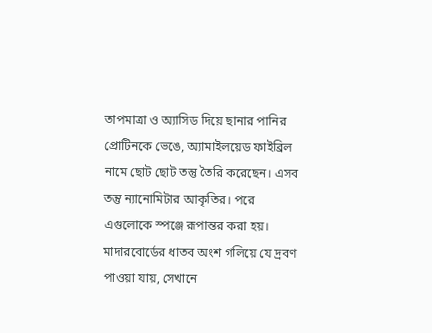তাপমাত্রা ও অ্যাসিড দিয়ে ছানার পানির প্রোটিনকে ভেঙে, অ্যামাইলয়েড ফাইব্রিল নামে ছোট ছোট তন্তু তৈরি করেছেন। এসব তন্তু ন্যানোমিটার আকৃতির। পরে এগুলোকে স্পঞ্জে রূপান্তর করা হয়। মাদারবোর্ডের ধাতব অংশ গলিয়ে যে দ্রবণ পাওয়া যায়, সেখানে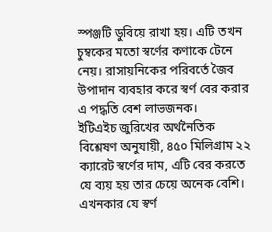স্পঞ্জটি ডুবিয়ে রাখা হয়। এটি তখন চুম্বকের মতো স্বর্ণের কণাকে টেনে নেয়। রাসায়নিকের পরিবর্তে জৈব উপাদান ব্যবহার করে স্বর্ণ বের করার এ পদ্ধতি বেশ লাভজনক।
ইটিএইচ জুরিখের অর্থনৈতিক বিশ্লেষণ অনুযায়ী, ৪৫০ মিলিগ্রাম ২২ ক্যারেট স্বর্ণের দাম, এটি বের করতে যে ব্যয় হয় তার চেয়ে অনেক বেশি। এখনকার যে স্বর্ণ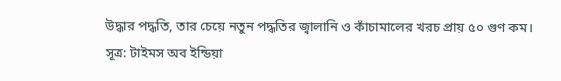উদ্ধার পদ্ধতি, তার চেয়ে নতুন পদ্ধতির জ্বালানি ও কাঁচামালের খরচ প্রায় ৫০ গুণ কম।
সূত্র: টাইমস অব ইন্ডিয়া